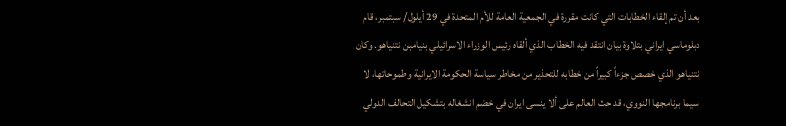بعد أن تم إلقاء الخطابات التي كانت مقررة في الجمعية العامة للأم المتحدة في 29 أيلول/ سبتمبر، قام دبلوماسي ايراني بتلاوة بيان انتقد فيه الخطاب الذي ألقاه رئيس الوزراء الاسرائيلي بنيامبن نتنياهو. وكان نتنياهو الذي خصص جزءاً كبيراً من خطابه للتحذير من مخاطر سياسة الحكومة الايرانية وطموحاتها، لا سيما برنامجها النووي، قد حث العالم على ألا ينسى ايران في خضم انشغاله بتشكيل التحالف الدولي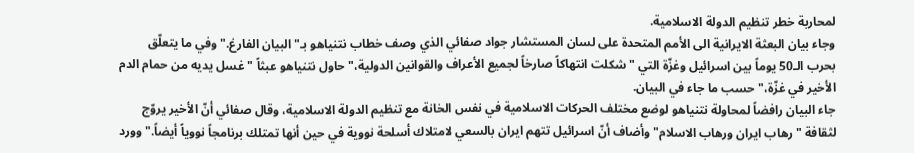لمحاربة خطر تنظيم الدولة الاسلامية.
وجاء بيان البعثة الايرانية الى الأمم المتحدة على لسان المستشار جواد صفائي الذي وصف خطاب نتنياهو بـ"البيان الفارغ." وفي ما يتعلّق بحرب الـ50 يوماً بين اسرائيل وغزّة التي "شكلت انتهاكاً صارخاً لجميع الأعراف والقوانين الدولية،" حاول نتنياهو عبثاً "غسل يديه من حمام الدم الأخير في غزّة،" حسب ما جاء في البيان.
جاء البيان رافضاً لمحاولة نتنياهو لوضع مختلف الحركات الاسلامية في نفس الخانة مع تنظيم الدولة الاسلامية، وقال صفائي أنّ الأخير يروّج لثقافة "رهاب ايران ورهاب الاسلام" وأضاف أنّ اسرائيل تتهم ايران بالسعي لامتلاك أسلحة نووية في حين أنها تمتلك برنامجاً نووياً أيضاً." وورد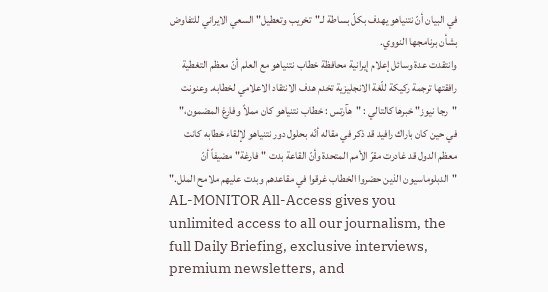في البيان أنّ نتنياهو يهدف بكلّ بساطة لـ"تخريب وتعطيل" السعي الايراني للتفاوض بشأن برنامجها النووي.
وانتقدت عدة وسائل إعلام إيرانية محافظة خطاب نتنياهو مع العلم أنّ معظم التغطية رافقتها ترجمة ركيكة للّغة الانجليزية تخدم هدف الانتقاد الاعلامي لخطابه. وعنونت "رجا نيوز" خبرها كالتالي : "هآرتس : خطاب نتنياهو كان مملاً وفارغ المضمون،" في حين كان باراك رافيد قد ذكر في مقاله أنّه بحلول دور نتنياهو لإلقاء خطابه كانت معظم الدول قد غادرت مقرّ الأمم المتحدة وأنّ القاعة بدت "فارغة" مضيفاً أنّ "الدبلوماسيون الذين حضروا الخطاب غرقوا في مقاعدهم وبدت عليهم ملامح الملل."
AL-MONITOR All-Access gives you unlimited access to all our journalism, the full Daily Briefing, exclusive interviews, premium newsletters, and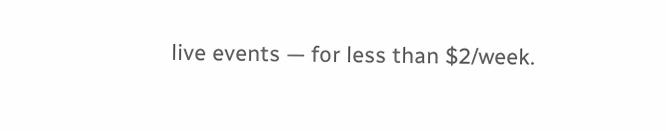live events — for less than $2/week.